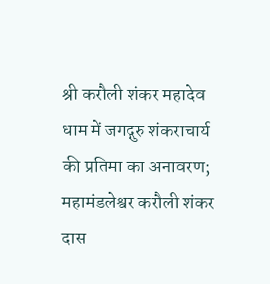श्री करौली शंकर महादेव धाम में जगद्गुरु शंकराचार्य की प्रतिमा का अनावरण; महामंडलेश्वर करौली शंकर दास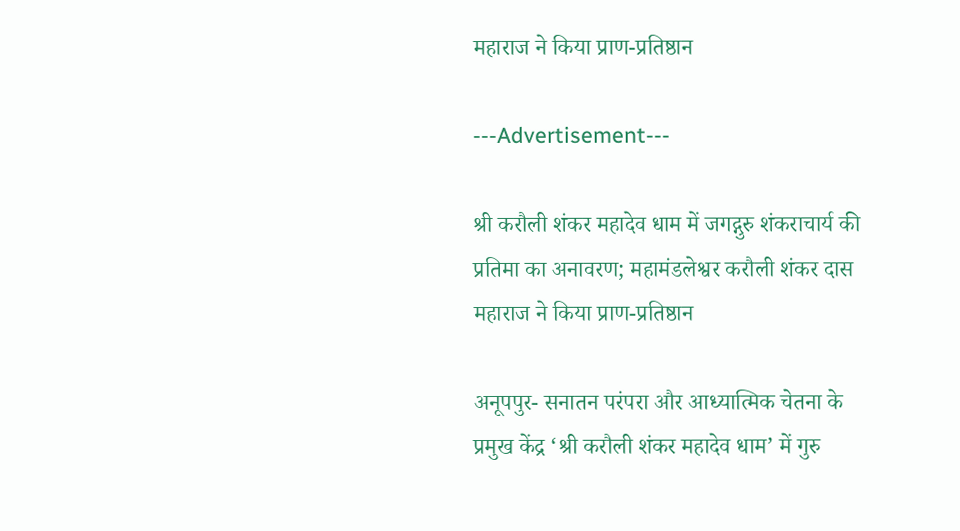महाराज ने किया प्राण-प्रतिष्ठान

---Advertisement---

श्री करौली शंकर महादेव धाम में जगद्गुरु शंकराचार्य की प्रतिमा का अनावरण; महामंडलेश्वर करौली शंकर दास महाराज ने किया प्राण-प्रतिष्ठान

अनूपपुर- सनातन परंपरा और आध्यात्मिक चेतना के प्रमुख केंद्र ‘श्री करौली शंकर महादेव धाम’ में गुरु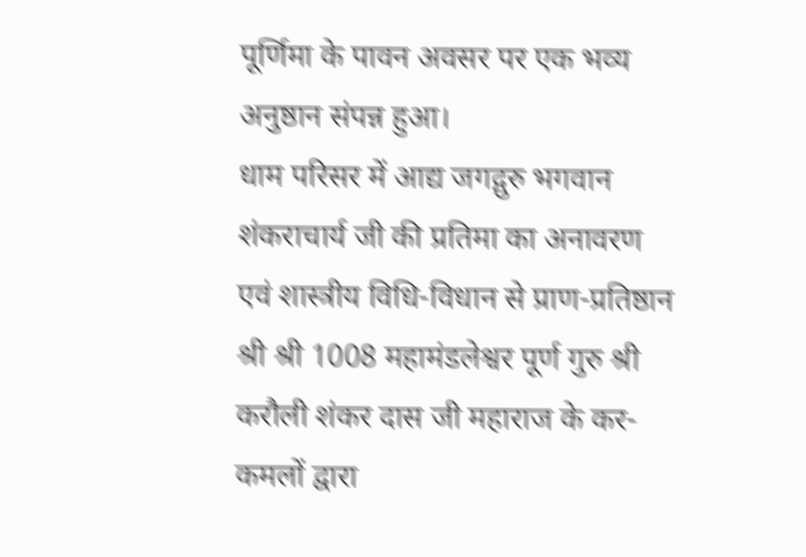पूर्णिमा के पावन अवसर पर एक भव्य अनुष्ठान संपन्न हुआ।
धाम परिसर में आद्य जगद्गुरु भगवान शंकराचार्य जी की प्रतिमा का अनावरण एवं शास्त्रीय विधि-विधान से प्राण-प्रतिष्ठान श्री श्री 1008 महामंडलेश्वर पूर्ण गुरु श्री करौली शंकर दास जी महाराज के कर-कमलों द्वारा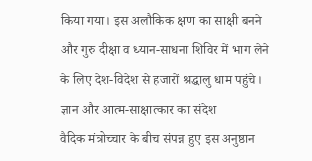किया गया। इस अलौकिक क्षण का साक्षी बनने और गुरु दीक्षा व ध्यान-साधना शिविर में भाग लेने के लिए देश-विदेश से हजारों श्रद्धालु धाम पहुंचे।
ज्ञान और आत्म-साक्षात्कार का संदेश
वैदिक मंत्रोच्चार के बीच संपन्न हुए इस अनुष्ठान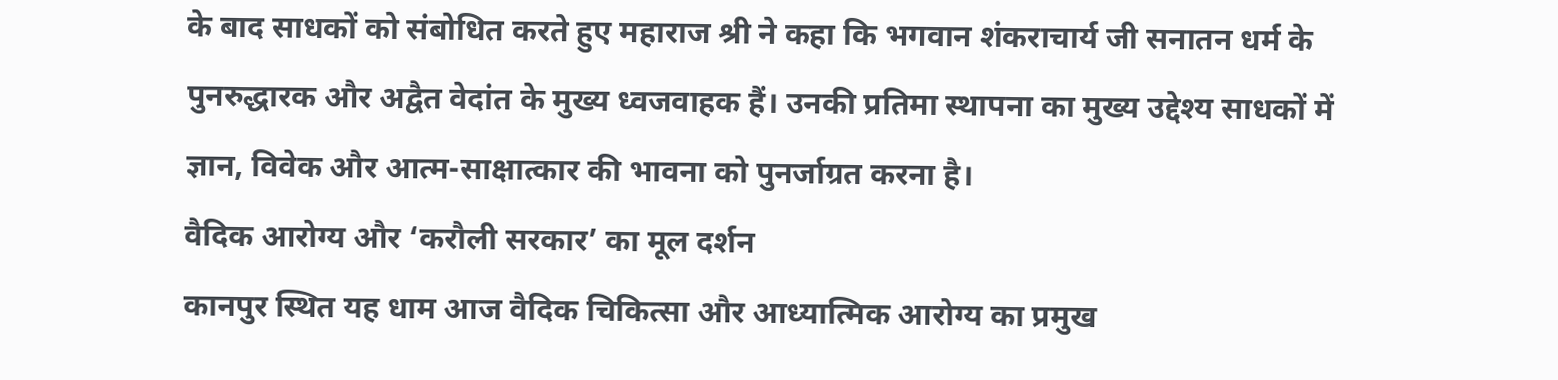के बाद साधकों को संबोधित करते हुए महाराज श्री ने कहा कि भगवान शंकराचार्य जी सनातन धर्म के पुनरुद्धारक और अद्वैत वेदांत के मुख्य ध्वजवाहक हैं। उनकी प्रतिमा स्थापना का मुख्य उद्देश्य साधकों में ज्ञान, विवेक और आत्म-साक्षात्कार की भावना को पुनर्जाग्रत करना है।
वैदिक आरोग्य और ‘करौली सरकार’ का मूल दर्शन
कानपुर स्थित यह धाम आज वैदिक चिकित्सा और आध्यात्मिक आरोग्य का प्रमुख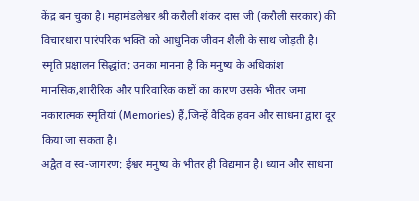केंद्र बन चुका है। महामंडलेश्वर श्री करौली शंकर दास जी (करौली सरकार) की विचारधारा पारंपरिक भक्ति को आधुनिक जीवन शैली के साथ जोड़ती है।
स्मृति प्रक्षालन सिद्धांत: उनका मानना है कि मनुष्य के अधिकांश मानसिक,शारीरिक और पारिवारिक कष्टों का कारण उसके भीतर जमा नकारात्मक स्मृतियां (Memories) हैं,जिन्हें वैदिक हवन और साधना द्वारा दूर किया जा सकता है।
अद्वैत व स्व-जागरण: ईश्वर मनुष्य के भीतर ही विद्यमान है। ध्यान और साधना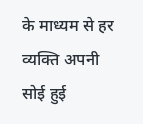के माध्यम से हर व्यक्ति अपनी सोई हुई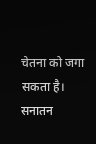चेतना को जगा सकता है।
सनातन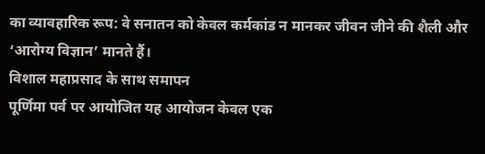का व्यावहारिक रूप: वे सनातन को केवल कर्मकांड न मानकर जीवन जीने की शैली और ‘आरोग्य विज्ञान’ मानते हैं।
विशाल महाप्रसाद के साथ समापन
पूर्णिमा पर्व पर आयोजित यह आयोजन केवल एक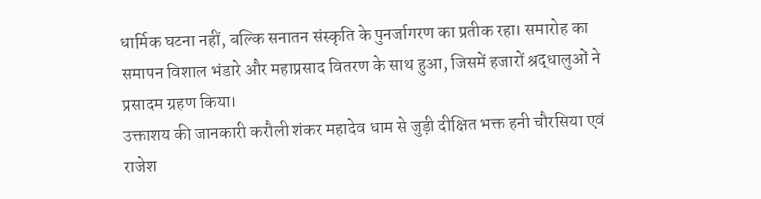धार्मिक घटना नहीं, बल्कि सनातन संस्कृति के पुनर्जागरण का प्रतीक रहा। समारोह का समापन विशाल भंडारे और महाप्रसाद वितरण के साथ हुआ, जिसमें हजारों श्रद्धालुओं ने प्रसादम ग्रहण किया।
उक्ताशय की जानकारी करौली शंकर महादेव धाम से जुड़ी दीक्षित भक्त हनी चौरसिया एवं राजेश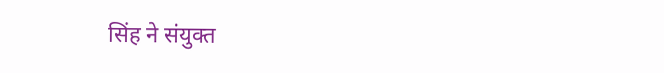सिंह ने संयुक्त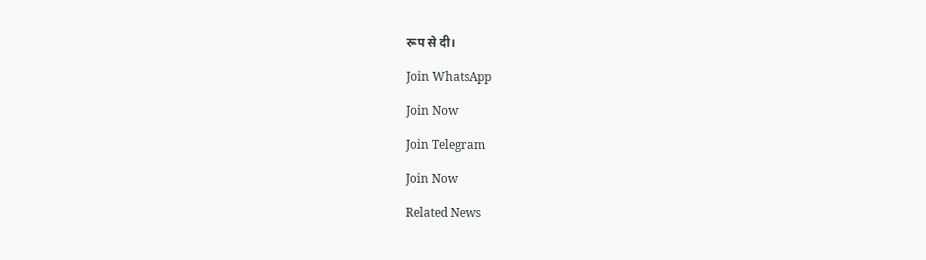रूप से दी।

Join WhatsApp

Join Now

Join Telegram

Join Now

Related News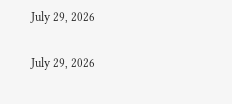July 29, 2026

July 29, 2026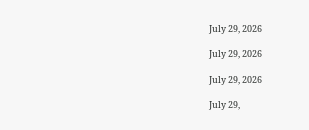July 29, 2026

July 29, 2026

July 29, 2026

July 29,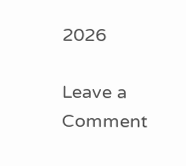2026

Leave a Comment